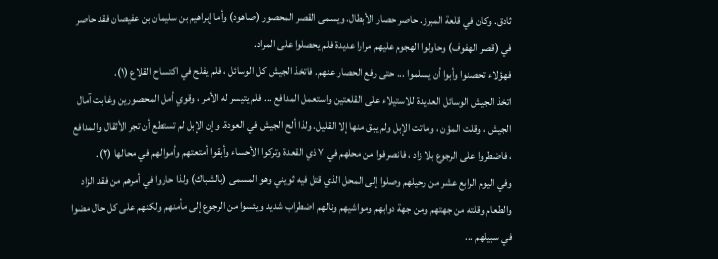ثادق. وكان في قلعة المبرز. حاصر حصار الأبطال. ويسمى القصر المحصور (صاهود) وأما إبراهيم بن سليمان بن عفيصان فقد حاصر في (قصر الهفوف) وحاولوا الهجوم عليهم مرارا عديدة فلم يحصلوا على المراد.
فهؤلاء تحصنوا وأبوا أن يسلموا ... حتى رفع الحصار عنهم. فاتخذ الجيش كل الوسائل ، فلم يفلح في اكتساح القلاع (١).
اتخذ الجيش الوسائل العديدة للاستيلاء على القلعتين واستعمل المدافع ... فلم يتيسر له الأمر ، وقوي أمل المحصورين وغابت آمال الجيش ، وقلت المؤن ، وماتت الإبل ولم يبق منها إلا القليل. ولذا ألح الجيش في العودة. وإن الإبل لم تستطع أن تجر الأثقال والمدافع ، فاضطروا على الرجوع بلا زاد ، فانصرفوا من محلهم في ٧ ذي القعدة وتركوا الأحساء وأبقوا أمتعتهم وأموالهم في محالها (٢).
وفي اليوم الرابع عشر من رحيلهم وصلوا إلى المحل الذي قتل فيه ثويني وهو المسمى (بالشباك) ولذا حاروا في أمرهم من فقد الزاد والطعام وقلته من جهتهم ومن جهة دوابهم ومواشيهم ونالهم اضطراب شديد ويئسوا من الرجوع إلى مأمنهم ولكنهم على كل حال مضوا في سبيلهم ...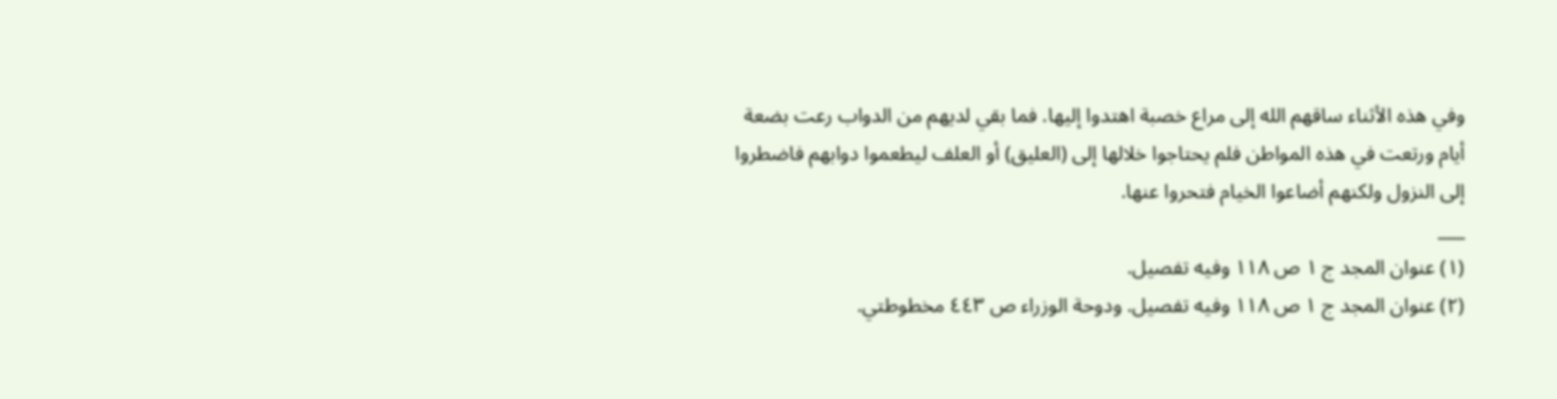وفي هذه الأثناء ساقهم الله إلى مراع خصبة اهتدوا إليها. فما بقي لديهم من الدواب رعت بضعة أيام ورتعت في هذه المواطن فلم يحتاجوا خلالها إلى (العليق) أو العلف ليطعموا دوابهم فاضطروا إلى النزول ولكنهم أضاعوا الخيام فتحروا عنها.
___
(١) عنوان المجد ج ١ ص ١١٨ وفيه تفصيل.
(٢) عنوان المجد ج ١ ص ١١٨ وفيه تفصيل. ودوحة الوزراء ص ٤٤٣ مخطوطتي.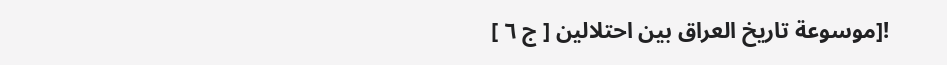![موسوعة تاريخ العراق بين احتلالين [ ج ٦ ]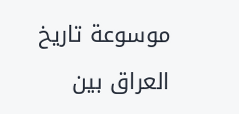موسوعة تاريخ العراق بين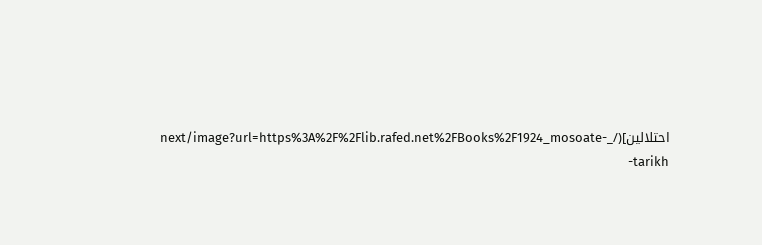احتلالين](/_next/image?url=https%3A%2F%2Flib.rafed.net%2FBooks%2F1924_mosoate-tarikh-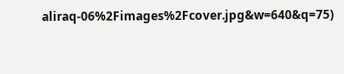aliraq-06%2Fimages%2Fcover.jpg&w=640&q=75)